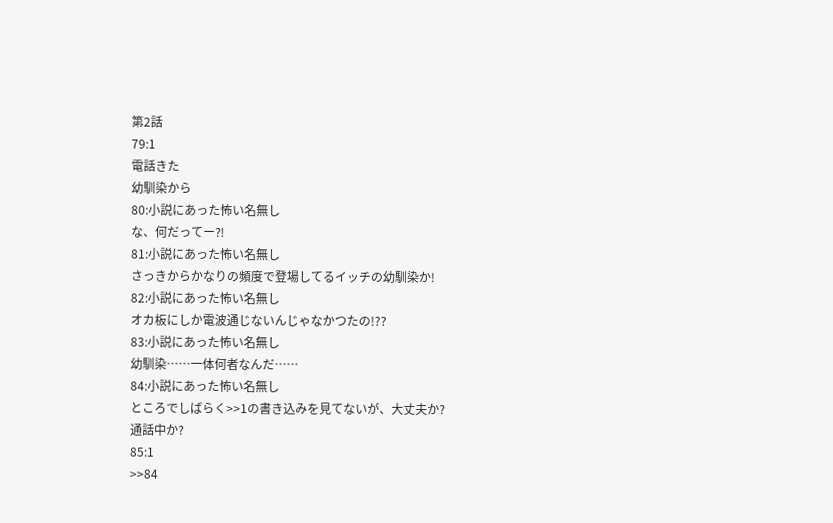第2話
79:1
電話きた
幼馴染から
80:小説にあった怖い名無し
な、何だってー⁈
81:小説にあった怖い名無し
さっきからかなりの頻度で登場してるイッチの幼馴染か!
82:小説にあった怖い名無し
オカ板にしか電波通じないんじゃなかつたの!??
83:小説にあった怖い名無し
幼馴染……一体何者なんだ……
84:小説にあった怖い名無し
ところでしばらく>>1の書き込みを見てないが、大丈夫か?
通話中か?
85:1
>>84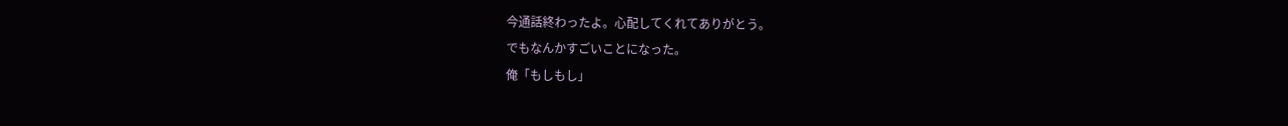今通話終わったよ。心配してくれてありがとう。
でもなんかすごいことになった。
俺「もしもし」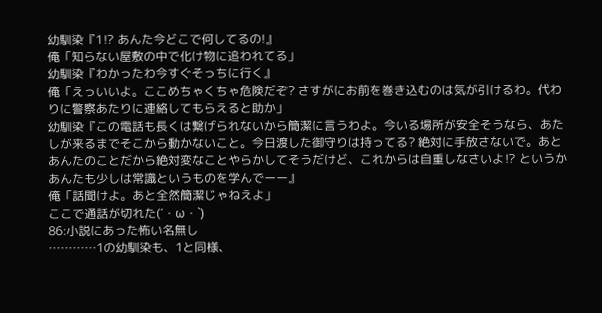幼馴染『1⁉ あんた今どこで何してるの!』
俺「知らない屋敷の中で化け物に追われてる」
幼馴染『わかったわ今すぐそっちに行く』
俺「えっいいよ。ここめちゃくちゃ危険だぞ? さすがにお前を巻き込むのは気が引けるわ。代わりに警察あたりに連絡してもらえると助か」
幼馴染『この電話も長くは繋げられないから簡潔に言うわよ。今いる場所が安全そうなら、あたしが来るまでそこから動かないこと。今日渡した御守りは持ってる? 絶対に手放さないで。あとあんたのことだから絶対変なことやらかしてそうだけど、これからは自重しなさいよ⁉ というかあんたも少しは常識というものを学んでーー』
俺「話聞けよ。あと全然簡潔じゃねえよ」
ここで通話が切れた(´・ω・`)
86:小説にあった怖い名無し
…………1の幼馴染も、1と同様、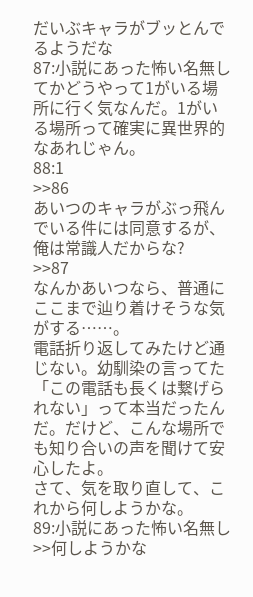だいぶキャラがブッとんでるようだな
87:小説にあった怖い名無し
てかどうやって1がいる場所に行く気なんだ。1がいる場所って確実に異世界的なあれじゃん。
88:1
>>86
あいつのキャラがぶっ飛んでいる件には同意するが、俺は常識人だからな?
>>87
なんかあいつなら、普通にここまで辿り着けそうな気がする……。
電話折り返してみたけど通じない。幼馴染の言ってた「この電話も長くは繋げられない」って本当だったんだ。だけど、こんな場所でも知り合いの声を聞けて安心したよ。
さて、気を取り直して、これから何しようかな。
89:小説にあった怖い名無し
>>何しようかな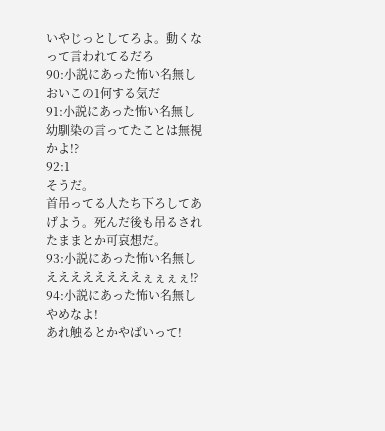いやじっとしてろよ。動くなって言われてるだろ
90:小説にあった怖い名無し
おいこの1何する気だ
91:小説にあった怖い名無し
幼馴染の言ってたことは無視かよ!?
92:1
そうだ。
首吊ってる人たち下ろしてあげよう。死んだ後も吊るされたままとか可哀想だ。
93:小説にあった怖い名無し
ええええええええぇぇぇぇ⁉
94:小説にあった怖い名無し
やめなよ!
あれ触るとかやばいって!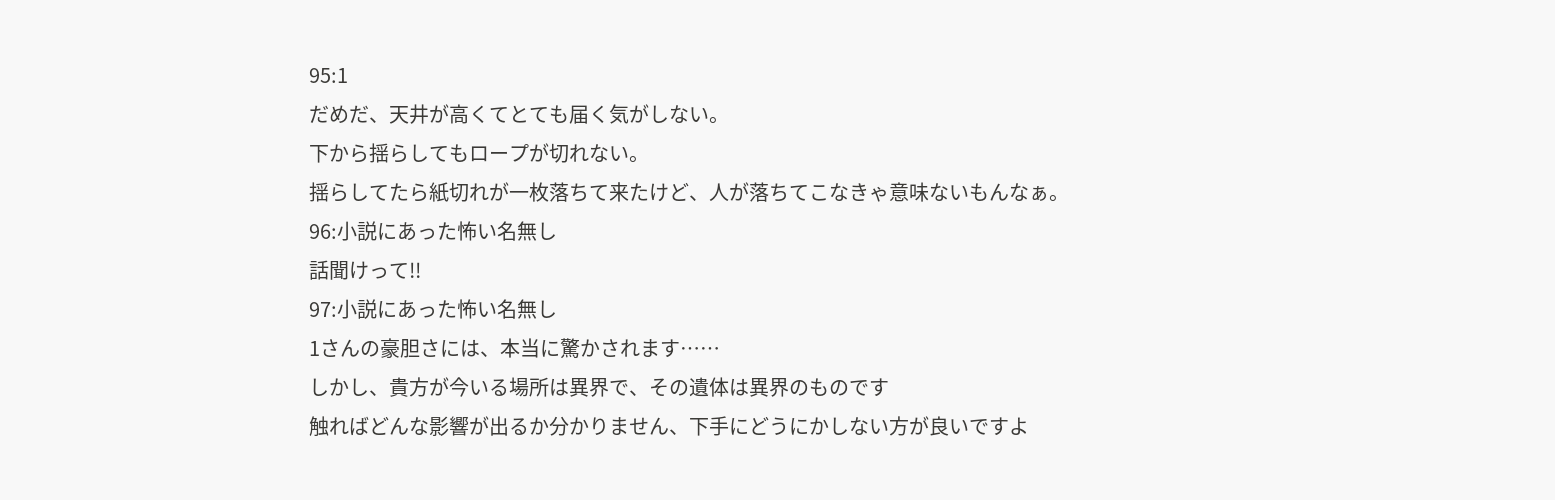95:1
だめだ、天井が高くてとても届く気がしない。
下から揺らしてもロープが切れない。
揺らしてたら紙切れが一枚落ちて来たけど、人が落ちてこなきゃ意味ないもんなぁ。
96:小説にあった怖い名無し
話聞けって!!
97:小説にあった怖い名無し
1さんの豪胆さには、本当に驚かされます……
しかし、貴方が今いる場所は異界で、その遺体は異界のものです
触ればどんな影響が出るか分かりません、下手にどうにかしない方が良いですよ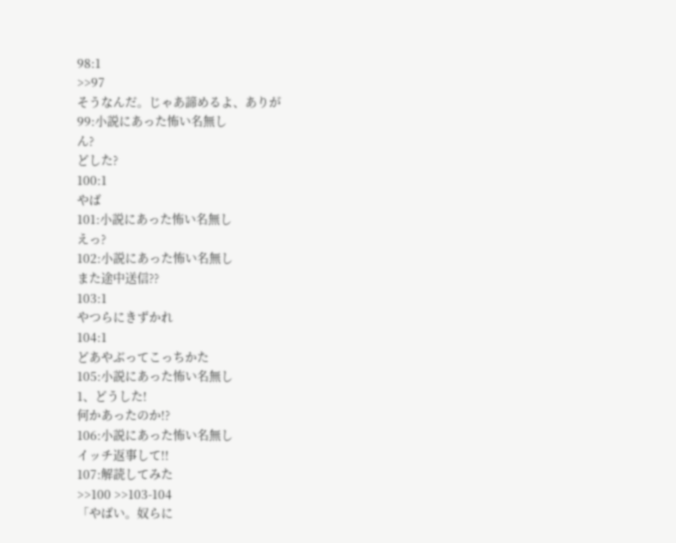98:1
>>97
そうなんだ。じゃあ諦めるよ、ありが
99:小説にあった怖い名無し
ん?
どした?
100:1
やば
101:小説にあった怖い名無し
えっ?
102:小説にあった怖い名無し
また途中送信??
103:1
やつらにきずかれ
104:1
どあやぶってこっちかた
105:小説にあった怖い名無し
1、どうした!
何かあったのか!?
106:小説にあった怖い名無し
イッチ返事して!!
107:解読してみた
>>100 >>103-104
「やばい。奴らに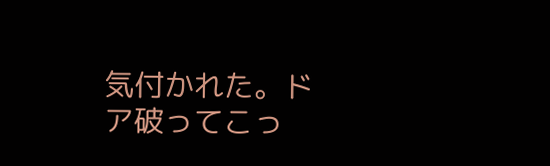気付かれた。ドア破ってこっ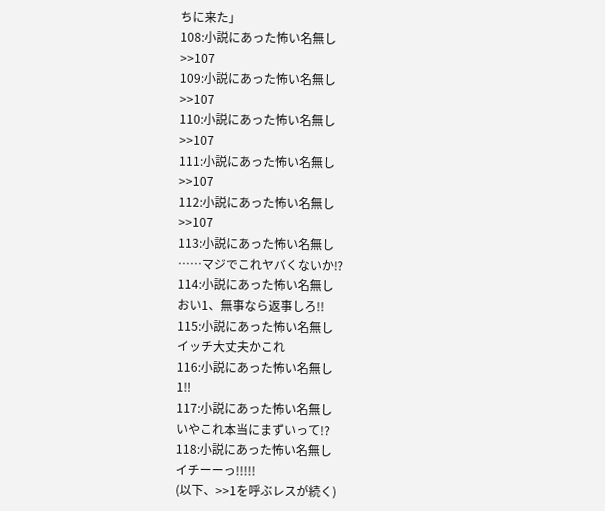ちに来た」
108:小説にあった怖い名無し
>>107
109:小説にあった怖い名無し
>>107
110:小説にあった怖い名無し
>>107
111:小説にあった怖い名無し
>>107
112:小説にあった怖い名無し
>>107
113:小説にあった怖い名無し
……マジでこれヤバくないか⁉
114:小説にあった怖い名無し
おい1、無事なら返事しろ!!
115:小説にあった怖い名無し
イッチ大丈夫かこれ
116:小説にあった怖い名無し
1‼
117:小説にあった怖い名無し
いやこれ本当にまずいって!?
118:小説にあった怖い名無し
イチーーっ!!!!!
(以下、>>1を呼ぶレスが続く)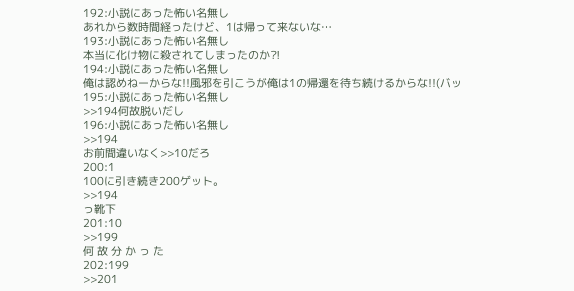192:小説にあった怖い名無し
あれから数時間経ったけど、1は帰って来ないな…
193:小説にあった怖い名無し
本当に化け物に殺されてしまったのか⁈
194:小説にあった怖い名無し
俺は認めねーからな!!風邪を引こうが俺は1の帰還を待ち続けるからな!!(バッ
195:小説にあった怖い名無し
>>194何故脱いだし
196:小説にあった怖い名無し
>>194
お前間違いなく>>10だろ
200:1
100に引き続き200ゲット。
>>194
っ靴下
201:10
>>199
何 故 分 か っ た
202:199
>>201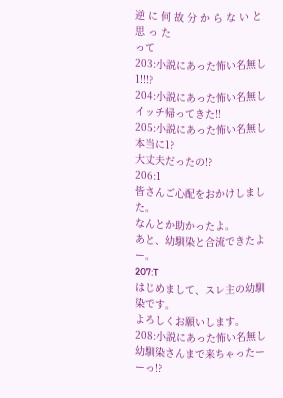逆 に 何 故 分 か ら な い と 思 っ た
って
203:小説にあった怖い名無し
1!!!?
204:小説にあった怖い名無し
イッチ帰ってきた‼
205:小説にあった怖い名無し
本当に1?
大丈夫だったの!?
206:1
皆さんご心配をおかけしました。
なんとか助かったよ。
あと、幼馴染と合流できたよー。
207:T
はじめまして、スレ主の幼馴染です。
よろしくお願いします。
208:小説にあった怖い名無し
幼馴染さんまで来ちゃったーーっ!?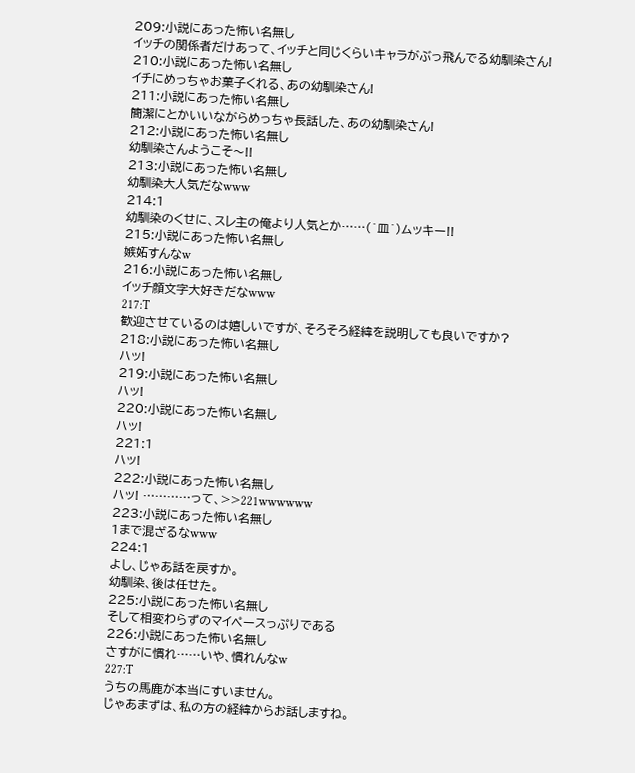209:小説にあった怖い名無し
イッチの関係者だけあって、イッチと同じくらいキャラがぶっ飛んでる幼馴染さん!
210:小説にあった怖い名無し
イチにめっちゃお菓子くれる、あの幼馴染さん!
211:小説にあった怖い名無し
簡潔にとかいいながらめっちゃ長話した、あの幼馴染さん!
212:小説にあった怖い名無し
幼馴染さんようこそ〜!!
213:小説にあった怖い名無し
幼馴染大人気だなwww
214:1
幼馴染のくせに、スレ主の俺より人気とか……(`皿´)ムッキー!!
215:小説にあった怖い名無し
嫉妬すんなw
216:小説にあった怖い名無し
イッチ顔文字大好きだなwww
217:T
歓迎させているのは嬉しいですが、そろそろ経緯を説明しても良いですか?
218:小説にあった怖い名無し
ハッ!
219:小説にあった怖い名無し
ハッ!
220:小説にあった怖い名無し
ハッ!
221:1
ハッ!
222:小説にあった怖い名無し
ハッ! …………って、>>221wwwwww
223:小説にあった怖い名無し
1まで混ざるなwww
224:1
よし、じゃあ話を戻すか。
幼馴染、後は任せた。
225:小説にあった怖い名無し
そして相変わらずのマイペースっぷりである
226:小説にあった怖い名無し
さすがに慣れ……いや、慣れんなw
227:T
うちの馬鹿が本当にすいません。
じゃあまずは、私の方の経緯からお話しますね。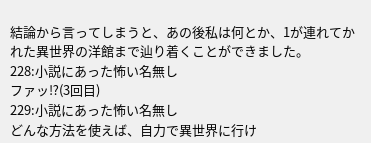結論から言ってしまうと、あの後私は何とか、1が連れてかれた異世界の洋館まで辿り着くことができました。
228:小説にあった怖い名無し
ファッ⁉(3回目)
229:小説にあった怖い名無し
どんな方法を使えば、自力で異世界に行け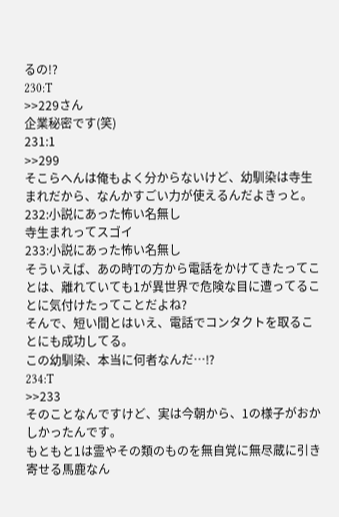るの!?
230:T
>>229さん
企業秘密です(笑)
231:1
>>299
そこらへんは俺もよく分からないけど、幼馴染は寺生まれだから、なんかすごい力が使えるんだよきっと。
232:小説にあった怖い名無し
寺生まれってスゴイ
233:小説にあった怖い名無し
そういえば、あの時Tの方から電話をかけてきたってことは、離れていても1が異世界で危険な目に遭ってることに気付けたってことだよね?
そんで、短い間とはいえ、電話でコンタクトを取ることにも成功してる。
この幼馴染、本当に何者なんだ…⁉
234:T
>>233
そのことなんですけど、実は今朝から、1の様子がおかしかったんです。
もともと1は霊やその類のものを無自覚に無尽蔵に引き寄せる馬鹿なん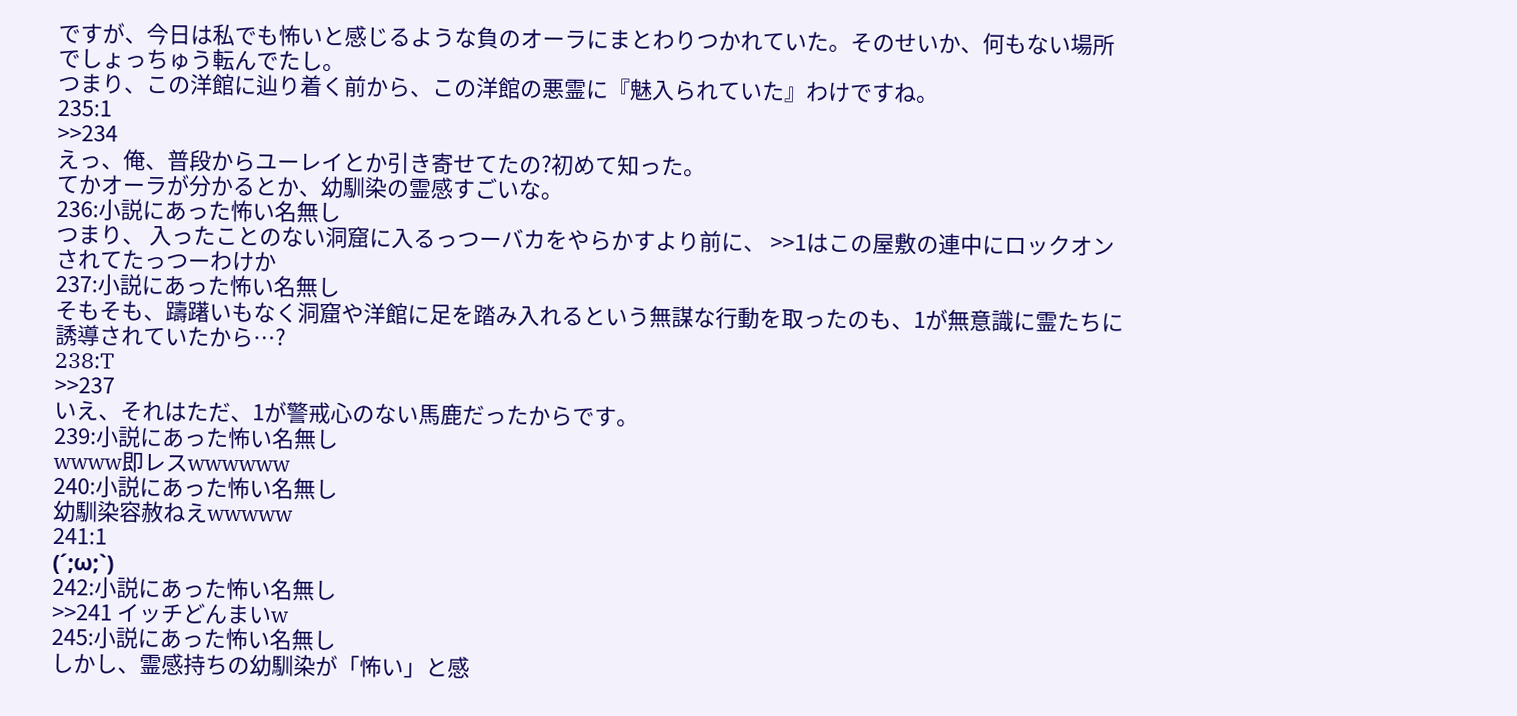ですが、今日は私でも怖いと感じるような負のオーラにまとわりつかれていた。そのせいか、何もない場所でしょっちゅう転んでたし。
つまり、この洋館に辿り着く前から、この洋館の悪霊に『魅入られていた』わけですね。
235:1
>>234
えっ、俺、普段からユーレイとか引き寄せてたの?初めて知った。
てかオーラが分かるとか、幼馴染の霊感すごいな。
236:小説にあった怖い名無し
つまり、 入ったことのない洞窟に入るっつーバカをやらかすより前に、 >>1はこの屋敷の連中にロックオンされてたっつーわけか
237:小説にあった怖い名無し
そもそも、躊躇いもなく洞窟や洋館に足を踏み入れるという無謀な行動を取ったのも、1が無意識に霊たちに誘導されていたから…?
238:T
>>237
いえ、それはただ、1が警戒心のない馬鹿だったからです。
239:小説にあった怖い名無し
wwww即レスwwwwww
240:小説にあった怖い名無し
幼馴染容赦ねえwwwww
241:1
(´;ω;`)
242:小説にあった怖い名無し
>>241 イッチどんまいw
245:小説にあった怖い名無し
しかし、霊感持ちの幼馴染が「怖い」と感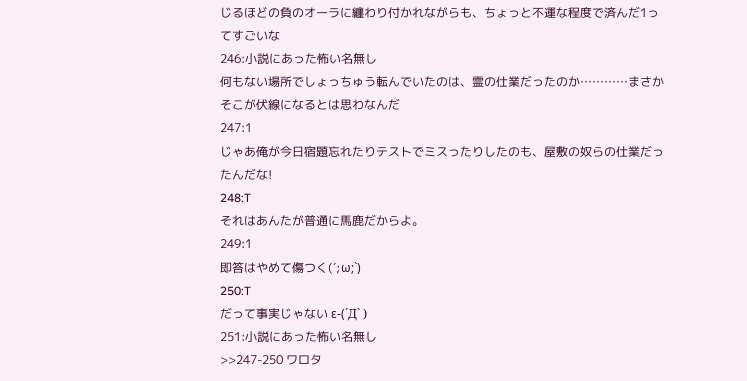じるほどの負のオーラに纏わり付かれながらも、ちょっと不運な程度で済んだ1ってすごいな
246:小説にあった怖い名無し
何もない場所でしょっちゅう転んでいたのは、霊の仕業だったのか…………まさかそこが伏線になるとは思わなんだ
247:1
じゃあ俺が今日宿題忘れたりテストでミスったりしたのも、屋敷の奴らの仕業だったんだな!
248:T
それはあんたが普通に馬鹿だからよ。
249:1
即答はやめて傷つく(´;ω;`)
250:T
だって事実じゃない ε-(´Д` )
251:小説にあった怖い名無し
>>247-250 ワロタ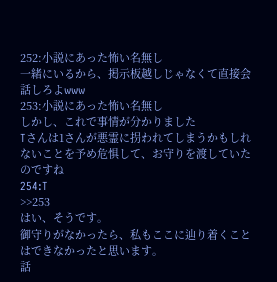252:小説にあった怖い名無し
一緒にいるから、掲示板越しじゃなくて直接会話しろよwww
253:小説にあった怖い名無し
しかし、これで事情が分かりました
Tさんは1さんが悪霊に拐われてしまうかもしれないことを予め危惧して、お守りを渡していたのですね
254:T
>>253
はい、そうです。
御守りがなかったら、私もここに辿り着くことはできなかったと思います。
話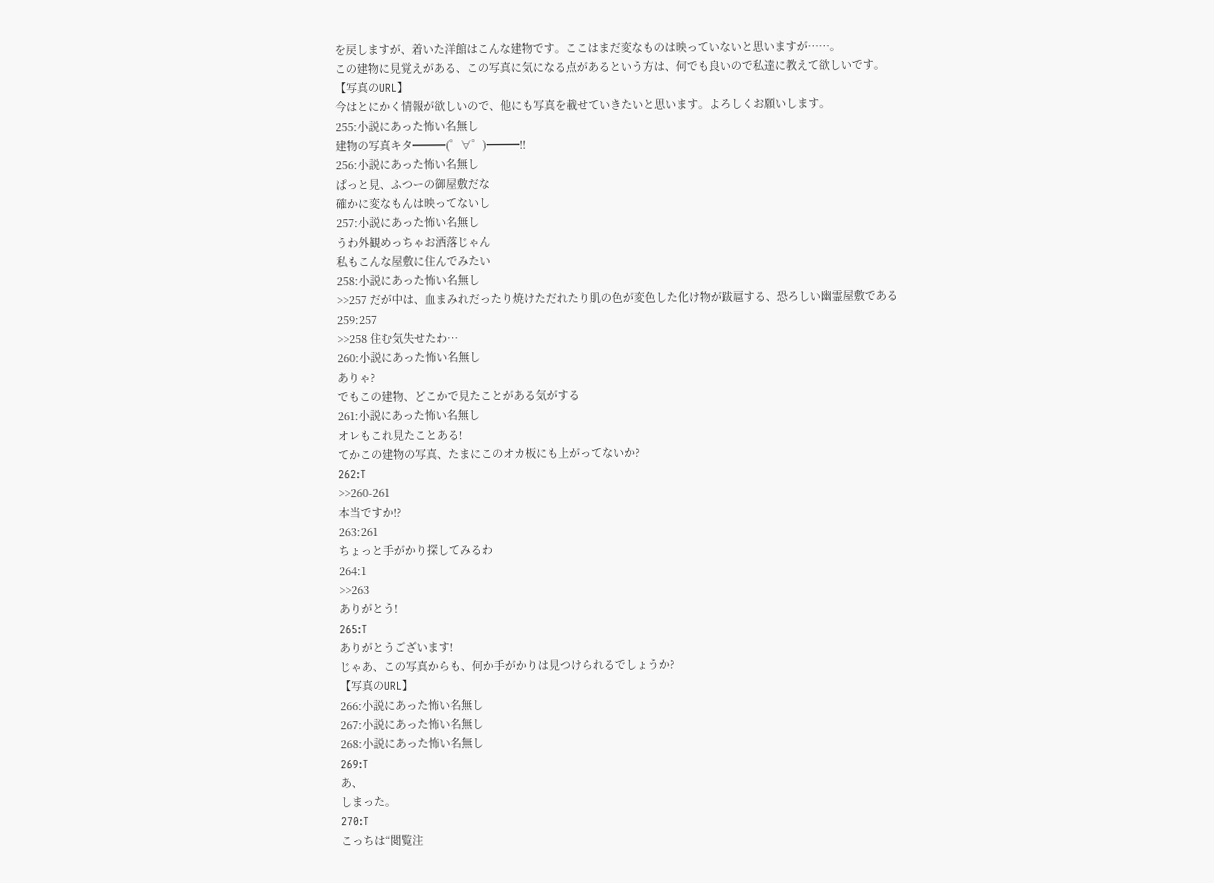を戻しますが、着いた洋館はこんな建物です。ここはまだ変なものは映っていないと思いますが……。
この建物に見覚えがある、この写真に気になる点があるという方は、何でも良いので私達に教えて欲しいです。
【写真のURL】
今はとにかく情報が欲しいので、他にも写真を載せていきたいと思います。よろしくお願いします。
255:小説にあった怖い名無し
建物の写真キタ━━━(゜∀゜)━━━!!
256:小説にあった怖い名無し
ぱっと見、ふつーの御屋敷だな
確かに変なもんは映ってないし
257:小説にあった怖い名無し
うわ外観めっちゃお洒落じゃん
私もこんな屋敷に住んでみたい
258:小説にあった怖い名無し
>>257 だが中は、血まみれだったり焼けただれたり肌の色が変色した化け物が跋扈する、恐ろしい幽霊屋敷である
259:257
>>258 住む気失せたわ…
260:小説にあった怖い名無し
ありゃ?
でもこの建物、どこかで見たことがある気がする
261:小説にあった怖い名無し
オレもこれ見たことある!
てかこの建物の写真、たまにこのオカ板にも上がってないか?
262:T
>>260-261
本当ですか!?
263:261
ちょっと手がかり探してみるわ
264:1
>>263
ありがとう!
265:T
ありがとうございます!
じゃあ、この写真からも、何か手がかりは見つけられるでしょうか?
【写真のURL】
266:小説にあった怖い名無し
267:小説にあった怖い名無し
268:小説にあった怖い名無し
269:T
あ、
しまった。
270:T
こっちは“閲覧注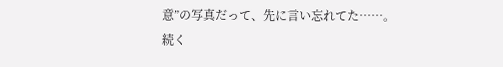意”の写真だって、先に言い忘れてた……。
続く